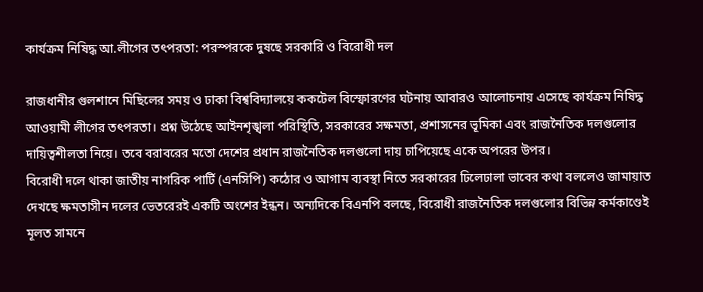কার্যক্রম নিষিদ্ধ আ.লীগের তৎপরতা: পরস্পরকে দুষছে সরকারি ও বিরোধী দল

রাজধানীর গুলশানে মিছিলের সময় ও ঢাকা বিশ্ববিদ্যালয়ে ককটেল বিস্ফোরণের ঘটনায় আবারও আলোচনায় এসেছে কার্যক্রম নিষিদ্ধ আওয়ামী লীগের তৎপরতা। প্রশ্ন উঠেছে আইনশৃঙ্খলা পরিস্থিতি, সরকারের সক্ষমতা, প্রশাসনের ভূমিকা এবং রাজনৈতিক দলগুলোর দায়িত্বশীলতা নিয়ে। তবে বরাবরের মতো দেশের প্রধান রাজনৈতিক দলগুলো দায় চাপিয়েছে একে অপরের উপর।
বিরোধী দলে থাকা জাতীয় নাগরিক পার্টি (এনসিপি) কঠোর ও আগাম ব্যবস্থা নিতে সরকারের ঢিলেঢালা ভাবের কথা বললেও জামায়াত দেখছে ক্ষমতাসীন দলের ভেতরেরই একটি অংশের ইন্ধন। অন্যদিকে বিএনপি বলছে, বিরোধী রাজনৈতিক দলগুলোর বিভিন্ন কর্মকাণ্ডেই মূলত সামনে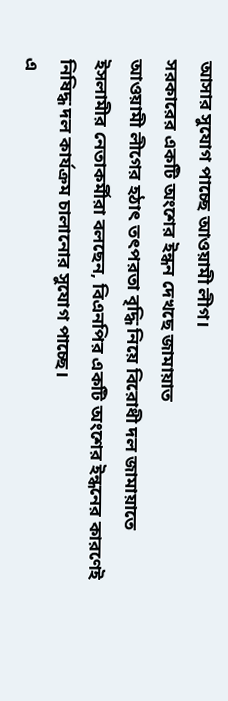আসার সুযোগ পাচ্ছে আওয়ামী লীগ।
সরকারের একটি অংশের ইন্ধন দেখছে জামায়াত
আওয়ামী লীগের হঠাৎ তৎপরতা বৃদ্ধি নিয়ে বিরোধী দল জামায়াতে ইসলামীর নেতাকর্মীরা বলছেন, বিএনপির একটি অংশের ইন্ধনের কারণেই নিষিদ্ধ দল কার্যক্রম চালানোর সুযোগ পাচ্ছে।
এ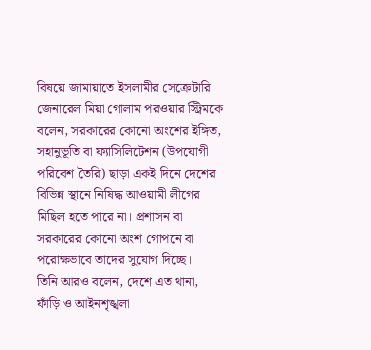বিষয়ে জামায়াতে ইসলামীর সেক্রেটারি জেনারেল মিয়া গোলাম পরওয়ার স্ট্রিমকে বলেন, সরকারের কোনো অংশের ইঙ্গিত, সহানুভূতি বা ফ্যাসিলিটেশন (উপযোগী পরিবেশ তৈরি) ছাড়া একই দিনে দেশের বিভিন্ন স্থানে নিষিদ্ধ আওয়ামী লীগের মিছিল হতে পারে না। প্রশাসন বা সরকারের কোনো অংশ গোপনে বা পরোক্ষভাবে তাদের সুযোগ দিচ্ছে।
তিনি আরও বলেন, দেশে এত থানা, ফাঁড়ি ও আইনশৃঙ্খলা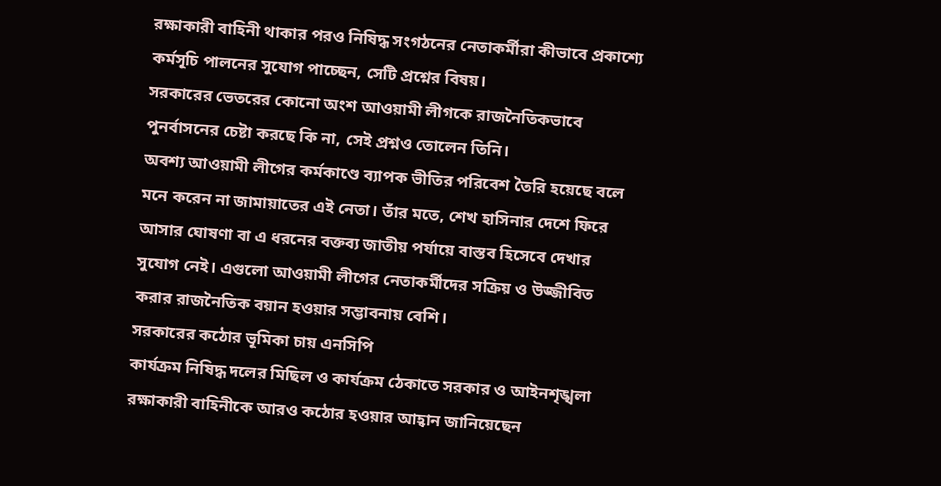রক্ষাকারী বাহিনী থাকার পরও নিষিদ্ধ সংগঠনের নেতাকর্মীরা কীভাবে প্রকাশ্যে কর্মসূচি পালনের সুযোগ পাচ্ছেন, সেটি প্রশ্নের বিষয়।
সরকারের ভেতরের কোনো অংশ আওয়ামী লীগকে রাজনৈতিকভাবে পুনর্বাসনের চেষ্টা করছে কি না, সেই প্রশ্নও তোলেন তিনি।
অবশ্য আওয়ামী লীগের কর্মকাণ্ডে ব্যাপক ভীতির পরিবেশ তৈরি হয়েছে বলে মনে করেন না জামায়াতের এই নেতা। তাঁর মতে, শেখ হাসিনার দেশে ফিরে আসার ঘোষণা বা এ ধরনের বক্তব্য জাতীয় পর্যায়ে বাস্তব হিসেবে দেখার সুযোগ নেই। এগুলো আওয়ামী লীগের নেতাকর্মীদের সক্রিয় ও উজ্জীবিত করার রাজনৈতিক বয়ান হওয়ার সম্ভাবনায় বেশি।
সরকারের কঠোর ভূমিকা চায় এনসিপি
কার্যক্রম নিষিদ্ধ দলের মিছিল ও কার্যক্রম ঠেকাতে সরকার ও আইনশৃঙ্খলা রক্ষাকারী বাহিনীকে আরও কঠোর হওয়ার আহ্বান জানিয়েছেন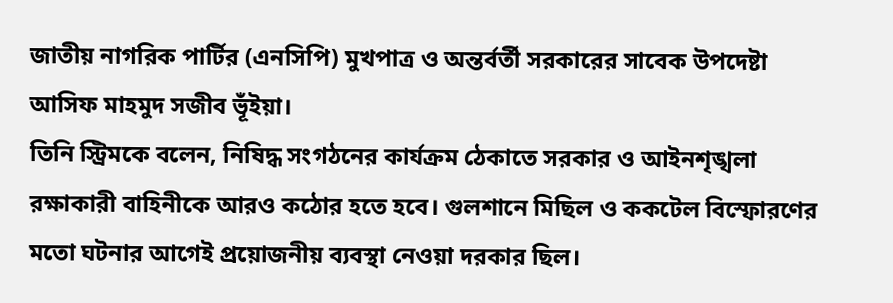জাতীয় নাগরিক পার্টির (এনসিপি) মুখপাত্র ও অন্তর্বর্তী সরকারের সাবেক উপদেষ্টা আসিফ মাহমুদ সজীব ভূঁইয়া।
তিনি স্ট্রিমকে বলেন, নিষিদ্ধ সংগঠনের কার্যক্রম ঠেকাতে সরকার ও আইনশৃঙ্খলা রক্ষাকারী বাহিনীকে আরও কঠোর হতে হবে। গুলশানে মিছিল ও ককটেল বিস্ফোরণের মতো ঘটনার আগেই প্রয়োজনীয় ব্যবস্থা নেওয়া দরকার ছিল।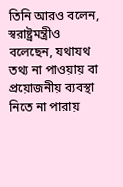তিনি আরও বলেন, স্বরাষ্ট্রমন্ত্রীও বলেছেন, যথাযথ তথ্য না পাওয়ায় বা প্রয়োজনীয় ব্যবস্থা নিতে না পারায়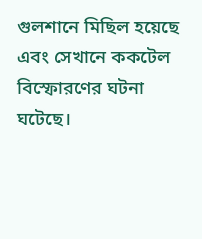গুলশানে মিছিল হয়েছে এবং সেখানে ককটেল বিস্ফোরণের ঘটনা ঘটেছে।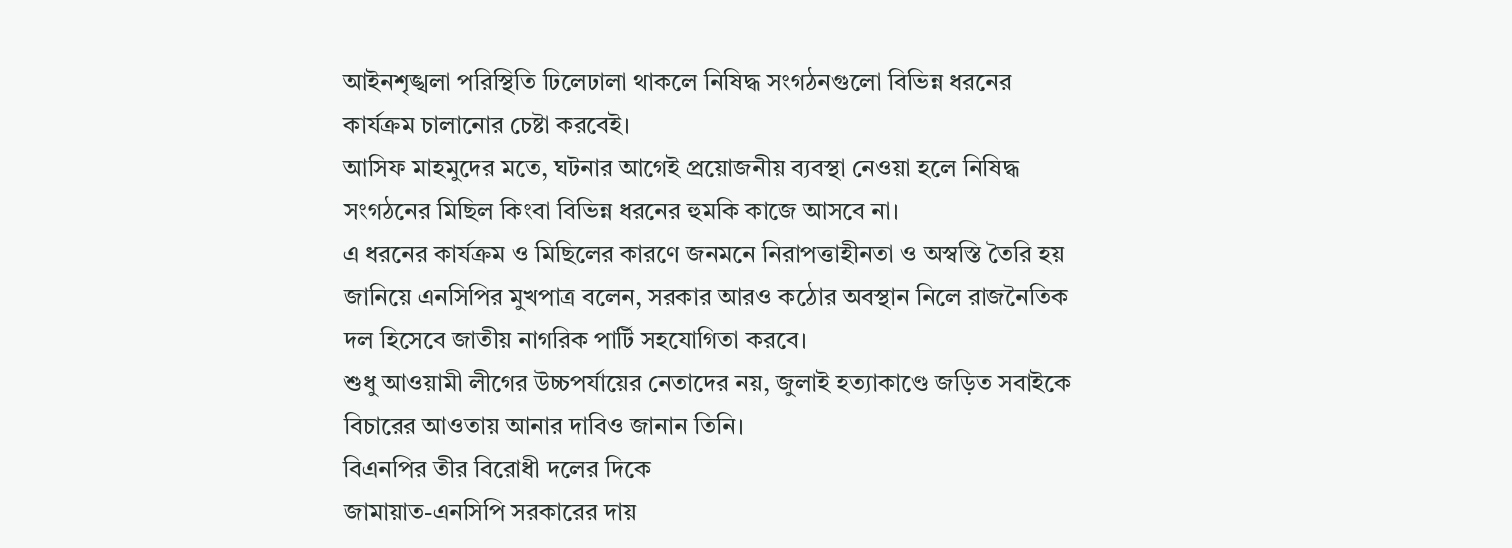আইনশৃঙ্খলা পরিস্থিতি ঢিলেঢালা থাকলে নিষিদ্ধ সংগঠনগুলো বিভিন্ন ধরনের কার্যক্রম চালানোর চেষ্টা করবেই।
আসিফ মাহমুদের মতে, ঘটনার আগেই প্রয়োজনীয় ব্যবস্থা নেওয়া হলে নিষিদ্ধ সংগঠনের মিছিল কিংবা বিভিন্ন ধরনের হুমকি কাজে আসবে না।
এ ধরনের কার্যক্রম ও মিছিলের কারণে জনমনে নিরাপত্তাহীনতা ও অস্বস্তি তৈরি হয় জানিয়ে এনসিপির মুখপাত্র বলেন, সরকার আরও কঠোর অবস্থান নিলে রাজনৈতিক দল হিসেবে জাতীয় নাগরিক পার্টি সহযোগিতা করবে।
শুধু আওয়ামী লীগের উচ্চপর্যায়ের নেতাদের নয়, জুলাই হত্যাকাণ্ডে জড়িত সবাইকে বিচারের আওতায় আনার দাবিও জানান তিনি।
বিএনপির তীর বিরোধী দলের দিকে
জামায়াত-এনসিপি সরকারের দায়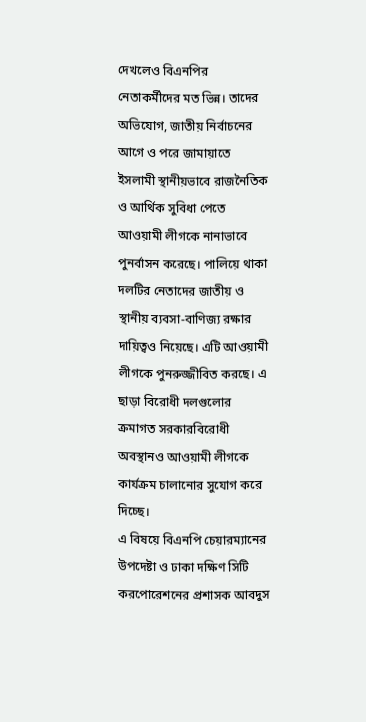দেখলেও বিএনপির নেতাকর্মীদের মত ভিন্ন। তাদের অভিযোগ, জাতীয় নির্বাচনের আগে ও পরে জামায়াতে ইসলামী স্থানীয়ভাবে রাজনৈতিক ও আর্থিক সুবিধা পেতে আওয়ামী লীগকে নানাভাবে পুনর্বাসন করেছে। পালিয়ে থাকা দলটির নেতাদের জাতীয় ও স্থানীয় ব্যবসা-বাণিজ্য রক্ষার দায়িত্বও নিয়েছে। এটি আওয়ামী লীগকে পুনরুজ্জীবিত করছে। এ ছাড়া বিরোধী দলগুলোর ক্রমাগত সরকারবিরোধী অবস্থানও আওয়ামী লীগকে কার্যক্রম চালানোর সুযোগ করে দিচ্ছে।
এ বিষয়ে বিএনপি চেয়ারম্যানের উপদেষ্টা ও ঢাকা দক্ষিণ সিটি করপোরেশনের প্রশাসক আবদুস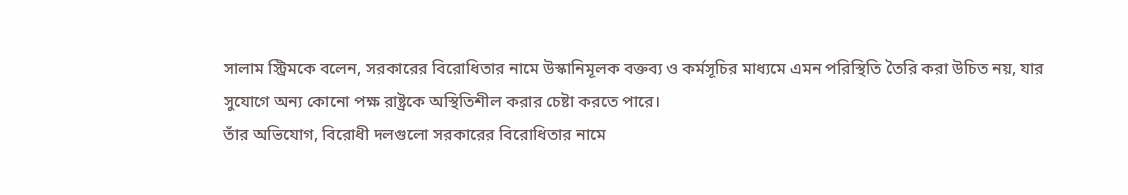সালাম স্ট্রিমকে বলেন, সরকারের বিরোধিতার নামে উস্কানিমূলক বক্তব্য ও কর্মসূচির মাধ্যমে এমন পরিস্থিতি তৈরি করা উচিত নয়, যার সুযোগে অন্য কোনো পক্ষ রাষ্ট্রকে অস্থিতিশীল করার চেষ্টা করতে পারে।
তাঁর অভিযোগ, বিরোধী দলগুলো সরকারের বিরোধিতার নামে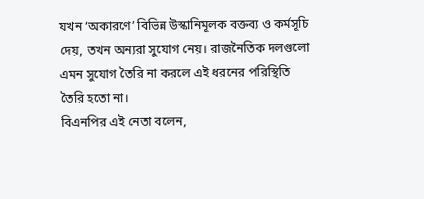যখন ‘অকারণে’ বিভিন্ন উস্কানিমূলক বক্তব্য ও কর্মসূচি দেয়, তখন অন্যরা সুযোগ নেয়। রাজনৈতিক দলগুলো এমন সুযোগ তৈরি না করলে এই ধরনের পরিস্থিতি তৈরি হতো না।
বিএনপির এই নেতা বলেন,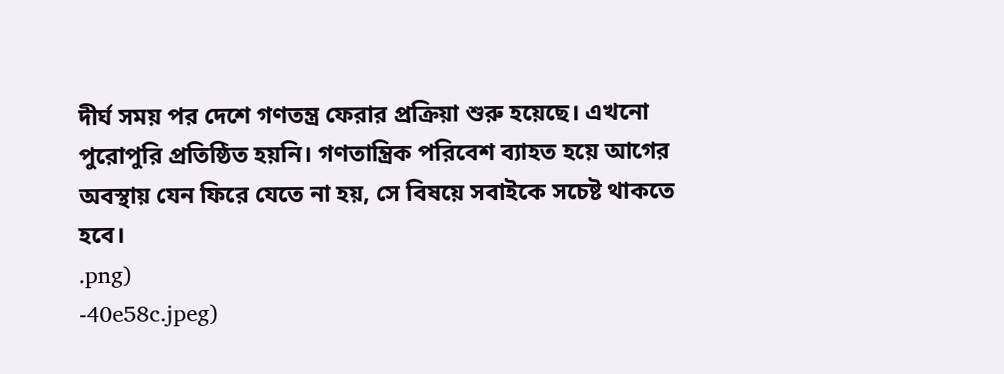দীর্ঘ সময় পর দেশে গণতন্ত্র ফেরার প্রক্রিয়া শুরু হয়েছে। এখনো পুরোপুরি প্রতিষ্ঠিত হয়নি। গণতান্ত্রিক পরিবেশ ব্যাহত হয়ে আগের অবস্থায় যেন ফিরে যেতে না হয়, সে বিষয়ে সবাইকে সচেষ্ট থাকতে হবে।
.png)
-40e58c.jpeg)